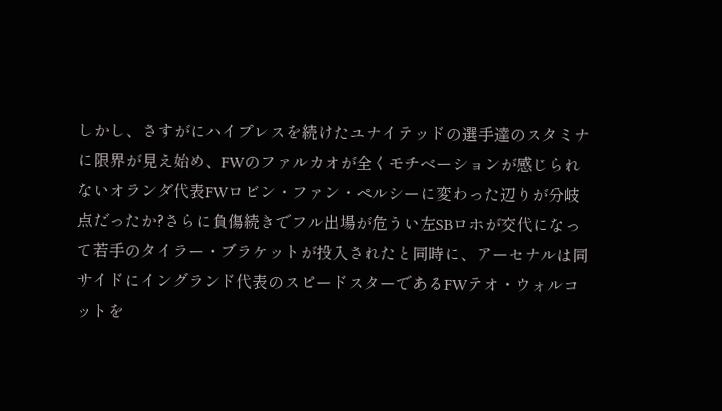しかし、さすがにハイプレスを続けたユナイテッドの選手達のスタミナに限界が見え始め、FWのファルカオが全くモチベーションが感じられないオランダ代表FWロビン・ファン・ペルシーに変わった辺りが分岐点だったか?さらに負傷続きでフル出場が危うい左SBロホが交代になって若手のタイラー・ブラケットが投入されたと同時に、アーセナルは同サイドにイングランド代表のスピードスターであるFWテオ・ウォルコットを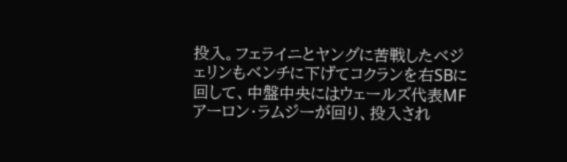投入。フェライニとヤングに苦戦したベジェリンもベンチに下げてコクランを右SBに回して、中盤中央にはウェールズ代表MFアーロン・ラムジーが回り、投入され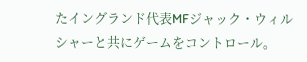たイングランド代表MFジャック・ウィルシャーと共にゲームをコントロール。